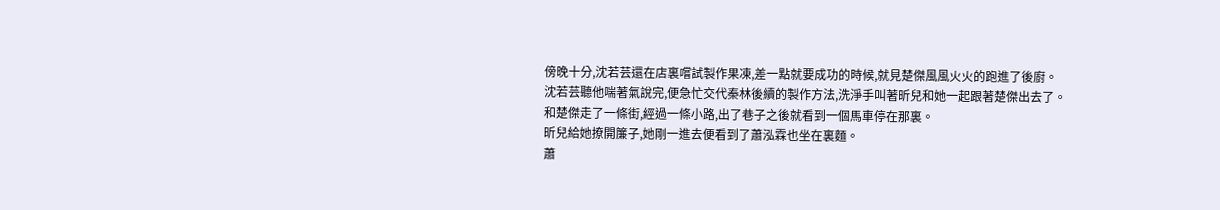傍晚十分,沈若芸還在店裏嚐試製作果凍,差一點就要成功的時候,就見楚傑風風火火的跑進了後廚。
沈若芸聽他喘著氣說完,便急忙交代秦林後續的製作方法,洗淨手叫著昕兒和她一起跟著楚傑出去了。
和楚傑走了一條街,經過一條小路,出了巷子之後就看到一個馬車停在那裏。
昕兒給她撩開簾子,她剛一進去便看到了蕭泓霖也坐在裏麵。
蕭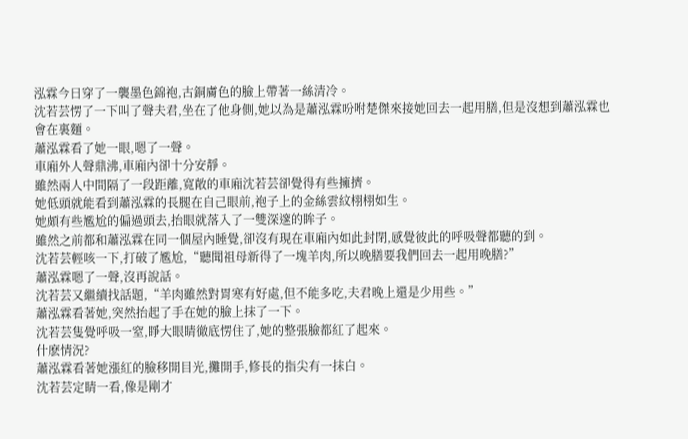泓霖今日穿了一襲墨色錦袍,古銅膚色的臉上帶著一絲清冷。
沈若芸愣了一下叫了聲夫君,坐在了他身側,她以為是蕭泓霖吩咐楚傑來接她回去一起用膳,但是沒想到蕭泓霖也會在裏麵。
蕭泓霖看了她一眼,嗯了一聲。
車廂外人聲鼎沸,車廂內卻十分安靜。
雖然兩人中間隔了一段距離,寬敞的車廂沈若芸卻覺得有些擁擠。
她低頭就能看到蕭泓霖的長腿在自己眼前,袍子上的金絲雲紋栩栩如生。
她頗有些尷尬的偏過頭去,抬眼就落入了一雙深邃的眸子。
雖然之前都和蕭泓霖在同一個屋內睡覺,卻沒有現在車廂內如此封閉,感覺彼此的呼吸聲都聽的到。
沈若芸輕咳一下,打破了尷尬,“聽聞祖母新得了一塊羊肉,所以晚膳要我們回去一起用晚膳?”
蕭泓霖嗯了一聲,沒再說話。
沈若芸又繼續找話題,“羊肉雖然對胃寒有好處,但不能多吃,夫君晚上還是少用些。”
蕭泓霖看著她,突然抬起了手在她的臉上抹了一下。
沈若芸隻覺呼吸一窒,睜大眼睛徹底愣住了,她的整張臉都紅了起來。
什麽情況?
蕭泓霖看著她漲紅的臉移開目光,攤開手,修長的指尖有一抹白。
沈若芸定睛一看,像是剛才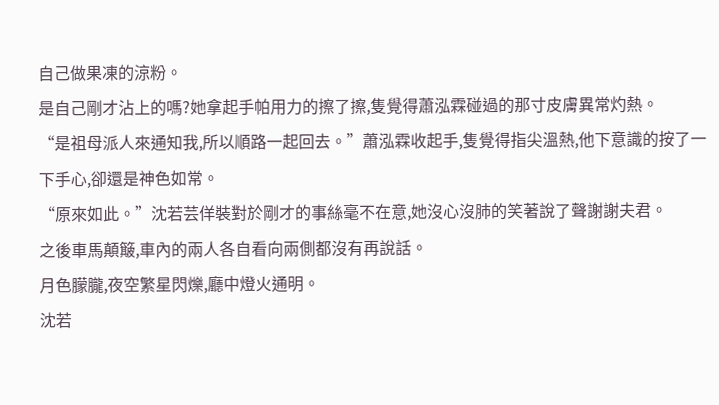自己做果凍的涼粉。
是自己剛才沾上的嗎?她拿起手帕用力的擦了擦,隻覺得蕭泓霖碰過的那寸皮膚異常灼熱。
“是祖母派人來通知我,所以順路一起回去。”蕭泓霖收起手,隻覺得指尖溫熱,他下意識的按了一下手心,卻還是神色如常。
“原來如此。”沈若芸佯裝對於剛才的事絲毫不在意,她沒心沒肺的笑著說了聲謝謝夫君。
之後車馬顛簸,車內的兩人各自看向兩側都沒有再說話。
月色朦朧,夜空繁星閃爍,廳中燈火通明。
沈若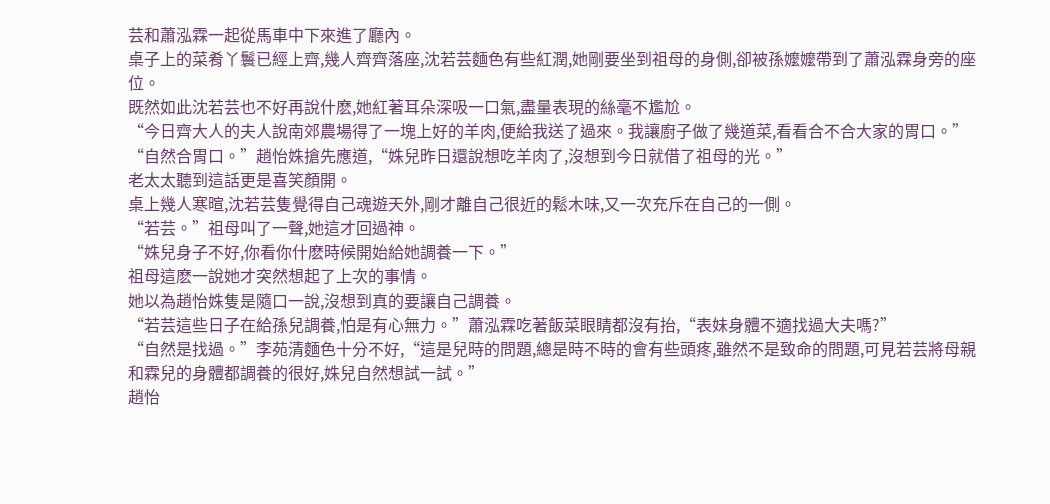芸和蕭泓霖一起從馬車中下來進了廳內。
桌子上的菜肴丫鬟已經上齊,幾人齊齊落座,沈若芸麵色有些紅潤,她剛要坐到祖母的身側,卻被孫嬤嬤帶到了蕭泓霖身旁的座位。
既然如此沈若芸也不好再說什麽,她紅著耳朵深吸一口氣,盡量表現的絲毫不尷尬。
“今日齊大人的夫人說南郊農場得了一塊上好的羊肉,便給我送了過來。我讓廚子做了幾道菜,看看合不合大家的胃口。”
“自然合胃口。”趙怡姝搶先應道,“姝兒昨日還說想吃羊肉了,沒想到今日就借了祖母的光。”
老太太聽到這話更是喜笑顏開。
桌上幾人寒暄,沈若芸隻覺得自己魂遊天外,剛才離自己很近的鬆木味,又一次充斥在自己的一側。
“若芸。”祖母叫了一聲,她這才回過神。
“姝兒身子不好,你看你什麽時候開始給她調養一下。”
祖母這麽一說她才突然想起了上次的事情。
她以為趙怡姝隻是隨口一說,沒想到真的要讓自己調養。
“若芸這些日子在給孫兒調養,怕是有心無力。”蕭泓霖吃著飯菜眼睛都沒有抬,“表妹身體不適找過大夫嗎?”
“自然是找過。”李苑清麵色十分不好,“這是兒時的問題,總是時不時的會有些頭疼,雖然不是致命的問題,可見若芸將母親和霖兒的身體都調養的很好,姝兒自然想試一試。”
趙怡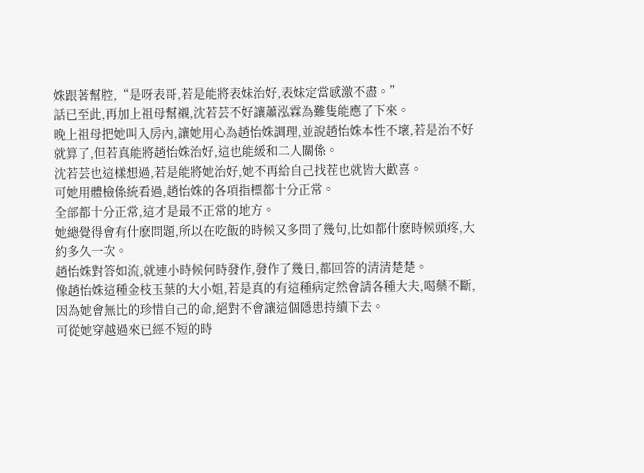姝跟著幫腔,“是呀表哥,若是能將表妹治好,表妹定當感激不盡。”
話已至此,再加上祖母幫襯,沈若芸不好讓蕭泓霖為難隻能應了下來。
晚上祖母把她叫入房內,讓她用心為趙怡姝調理,並說趙怡姝本性不壞,若是治不好就算了,但若真能將趙怡姝治好,這也能緩和二人關係。
沈若芸也這樣想過,若是能將她治好,她不再給自己找茬也就皆大歡喜。
可她用體檢係統看過,趙怡姝的各項指標都十分正常。
全部都十分正常,這才是最不正常的地方。
她總覺得會有什麽問題,所以在吃飯的時候又多問了幾句,比如都什麽時候頭疼,大約多久一次。
趙怡姝對答如流,就連小時候何時發作,發作了幾日,都回答的清清楚楚。
像趙怡姝這種金枝玉葉的大小姐,若是真的有這種病定然會請各種大夫,喝藥不斷,因為她會無比的珍惜自己的命,絕對不會讓這個隱患持續下去。
可從她穿越過來已經不短的時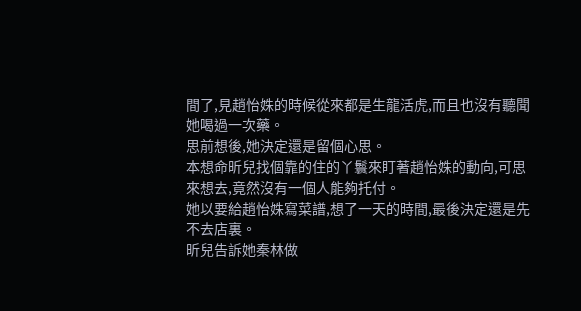間了,見趙怡姝的時候從來都是生龍活虎,而且也沒有聽聞她喝過一次藥。
思前想後,她決定還是留個心思。
本想命昕兒找個靠的住的丫鬟來盯著趙怡姝的動向,可思來想去,竟然沒有一個人能夠托付。
她以要給趙怡姝寫菜譜,想了一天的時間,最後決定還是先不去店裏。
昕兒告訴她秦林做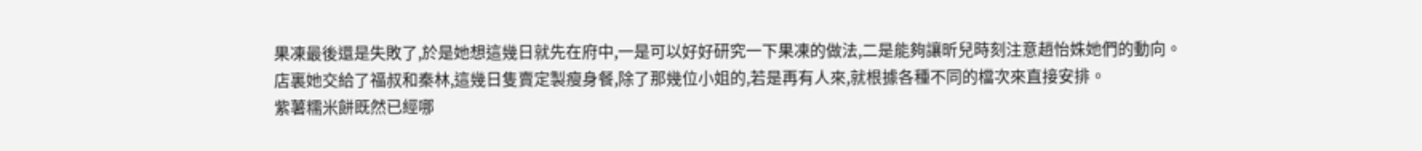果凍最後還是失敗了,於是她想這幾日就先在府中,一是可以好好研究一下果凍的做法,二是能夠讓昕兒時刻注意趙怡姝她們的動向。
店裏她交給了福叔和秦林,這幾日隻賣定製瘦身餐,除了那幾位小姐的,若是再有人來,就根據各種不同的檔次來直接安排。
紫薯糯米餅既然已經哪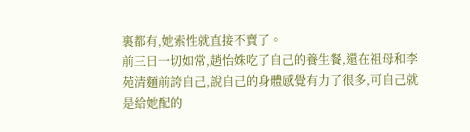裏都有,她索性就直接不賣了。
前三日一切如常,趙怡姝吃了自己的養生餐,還在祖母和李苑清麵前誇自己,說自己的身體感覺有力了很多,可自己就是給她配的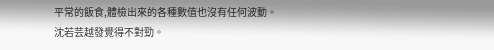平常的飯食,體檢出來的各種數值也沒有任何波動。
沈若芸越發覺得不對勁。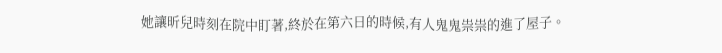她讓昕兒時刻在院中盯著,終於在第六日的時候,有人鬼鬼祟祟的進了屋子。